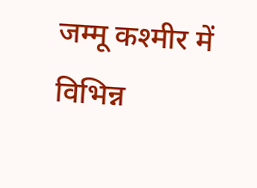जम्मू कश्मीर में विभिन्न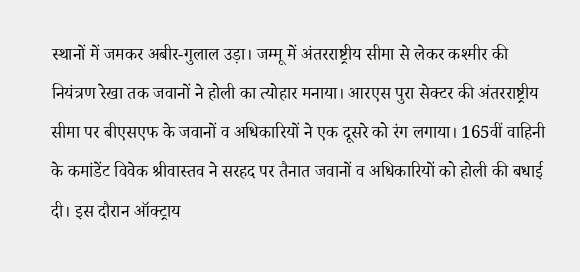स्थानों में जमकर अबीर-गुलाल उड़ा। जम्मू में अंतरराष्ट्रीय सीमा से लेकर कश्मीर की नियंत्रण रेखा तक जवानों ने होली का त्योहार मनाया। आरएस पुरा सेक्टर की अंतरराष्ट्रीय सीमा पर बीएसएफ के जवानों व अधिकारियों ने एक दूसरे को रंग लगाया। 165वीं वाहिनी के कमांडेंट विवेक श्रीवास्तव ने सरहद पर तैनात जवानों व अधिकारियों को होली की बधाई दी। इस दौरान ऑक्ट्राय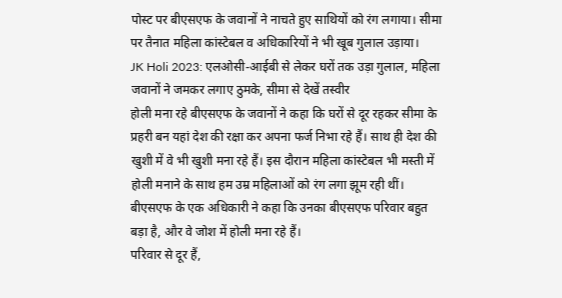पोस्ट पर बीएसएफ के जवानों ने नाचते हुए साथियों को रंग लगाया। सीमा पर तैनात महिला कांस्टेबल व अधिकारियों ने भी खूब गुलाल उड़ाया।
JK Holi 2023: एलओसी-आईबी से लेकर घरों तक उड़ा गुलाल, महिला जवानों ने जमकर लगाए ठुमके, सीमा से देखें तस्वीर
होली मना रहे बीएसएफ के जवानों ने कहा कि घरों से दूर रहकर सीमा के प्रहरी बन यहां देश की रक्षा कर अपना फर्ज निभा रहे हैं। साथ ही देश की खुशी में वे भी खुशी मना रहे हैं। इस दौरान महिला कांस्टेबल भी मस्ती में होली मनाने के साथ हम उम्र महिलाओं को रंग लगा झूम रही थीं। बीएसएफ के एक अधिकारी ने कहा कि उनका बीएसएफ परिवार बहुत बड़ा है, और वे जोश में होली मना रहे हैं।
परिवार से दूर हैं,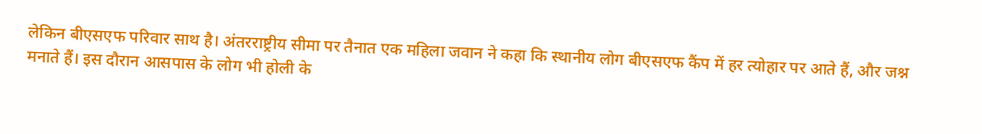लेकिन बीएसएफ परिवार साथ है। अंतरराष्ट्रीय सीमा पर तैनात एक महिला जवान ने कहा कि स्थानीय लोग बीएसएफ कैंप में हर त्योहार पर आते हैं, और जश्न मनाते हैं। इस दौरान आसपास के लोग भी होली के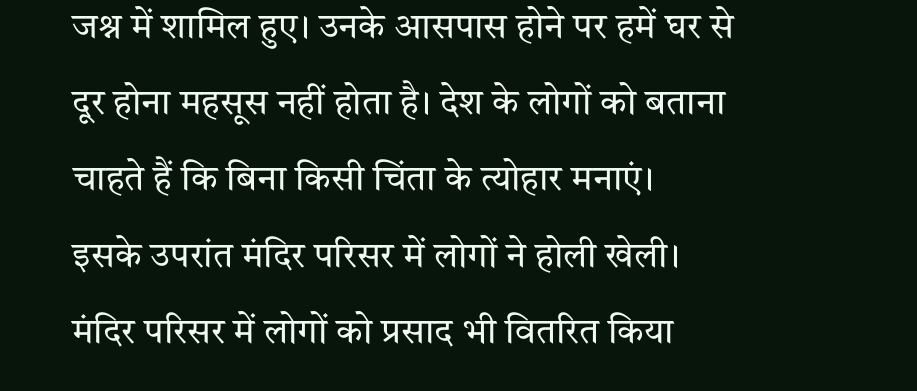जश्न में शामिल हुए। उनके आसपास होने पर हमें घर से दूर होना महसूस नहीं होता है। देश के लोगों को बताना चाहते हैं कि बिना किसी चिंता के त्योहार मनाएं।
इसके उपरांत मंदिर परिसर में लोगों ने होली खेली। मंदिर परिसर में लोगों को प्रसाद भी वितरित किया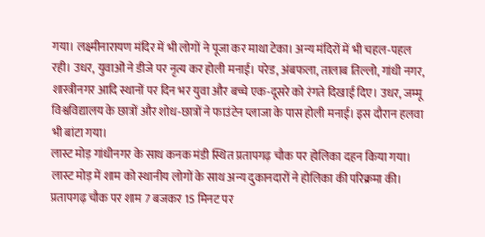गया। लक्ष्मीनारायण मंदिर में भी लोगों ने पूजा कर माथा टेका। अन्य मंदिरों में भी चहल-पहल रही। उधर, युवाओं ने डीजे पर नृत्य कर होली मनाई। परेड, अंबफला, तालाब तिल्लो, गांधी नगर, शास्त्रीनगर आदि स्थानों पर दिन भर युवा और बच्चे एक-दूसरे को रंगते दिखाई दिए। उधर, जम्मू विश्वविद्यालय के छात्रों और शोध-छात्रों ने फाउंटेन प्लाजा के पास होली मनाई। इस दौरान हलवा भी बांटा गया।
लास्ट मोड़ गांधीनगर के साथ कनक मंडी स्थित प्रतापगढ़ चौक पर होलिका दहन किया गया। लास्ट मोड़ में शाम को स्थानीय लोगों के साथ अन्य दुकानदारों ने होलिका की परिक्रमा की। प्रतापगढ़ चौक पर शाम 7 बजकर 15 मिनट पर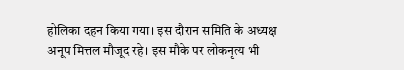होलिका दहन किया गया। इस दौरान समिति के अध्यक्ष अनूप मित्तल मौजूद रहे। इस मौके पर लोकनृत्य भी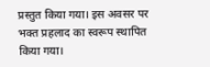प्रस्तुत किया गया। इस अवसर पर भक्त प्रहलाद का स्वरूप स्थापित किया गया।